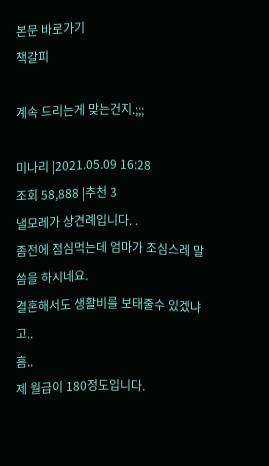본문 바로가기
책갈피

계속 드리는게 맞는건지.;;;

미나리 |2021.05.09 16:28
조회 58,888 |추천 3
낼모레가 상견례입니다. .
좀전에 점심먹는데 엄마가 조심스레 말씀을 하시네요.
결혼해서도 생활비를 보태줄수 있겠냐고..
흠..
제 월급이 180정도입니다.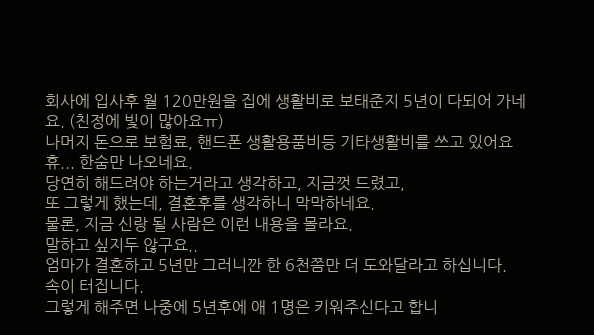회사에 입사후 월 120만원을 집에 생활비로 보태준지 5년이 다되어 가네요. (친정에 빛이 많아요ㅠ)
나머지 돈으로 보험료, 핸드폰 생활용품비등 기타생활비를 쓰고 있어요
휴... 한숨만 나오네요.
당연히 해드려야 하는거라고 생각하고, 지금껏 드렸고,
또 그렇게 했는데, 결혼후를 생각하니 막막하네요.
물론, 지금 신랑 될 사람은 이런 내용을 몰라요.
말하고 싶지두 않구요..
엄마가 결혼하고 5년만 그러니깐 한 6천쯤만 더 도와달라고 하십니다.
속이 터집니다.
그렇게 해주면 나중에 5년후에 애 1명은 키워주신다고 합니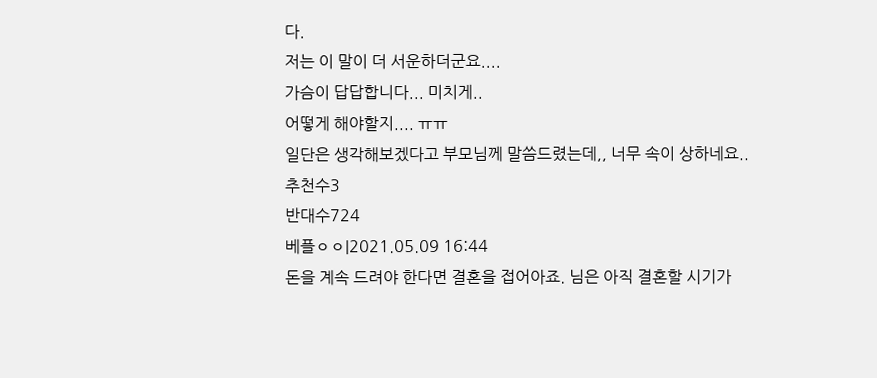다.
저는 이 말이 더 서운하더군요....
가슴이 답답합니다... 미치게..
어떻게 해야할지.... ㅠㅠ
일단은 생각해보겠다고 부모님께 말씀드렸는데,, 너무 속이 상하네요..
추천수3
반대수724
베플ㅇㅇ|2021.05.09 16:44
돈을 계속 드려야 한다면 결혼을 접어아죠. 님은 아직 결혼할 시기가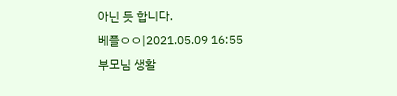아닌 듯 합니다.
베플ㅇㅇ|2021.05.09 16:55
부모님 생활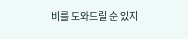비를 도와드릴 순 있지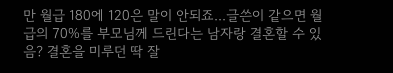만 월급 180에 120은 말이 안되죠...글쓴이 같으면 월급의 70%를 부모님께 드린다는 남자랑 결혼할 수 있음? 결혼을 미루던 딱 잘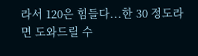라서 120은 힘들다...한 30 정도라면 도와드릴 수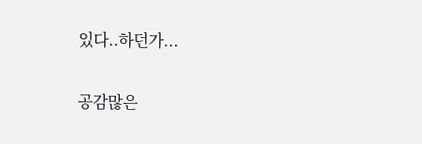있다..하던가...

공감많은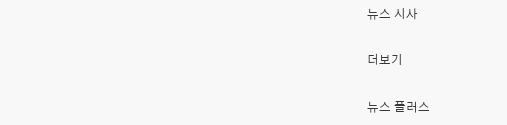뉴스 시사

더보기

뉴스 플러스